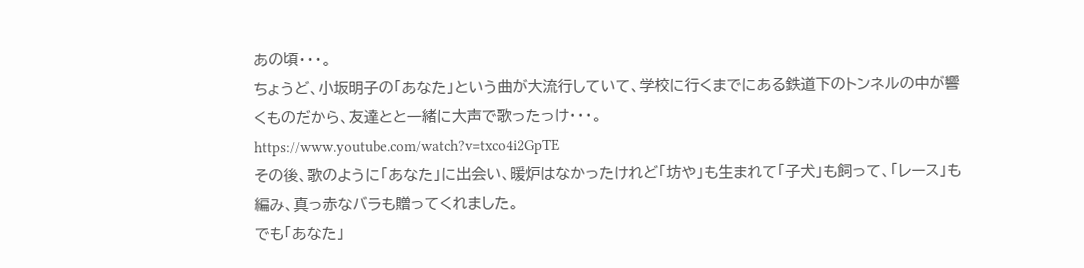あの頃・・・。
ちょうど、小坂明子の「あなた」という曲が大流行していて、学校に行くまでにある鉄道下のトンネルの中が響くものだから、友達とと一緒に大声で歌ったっけ・・・。
https://www.youtube.com/watch?v=txco4i2GpTE
その後、歌のように「あなた」に出会い、暖炉はなかったけれど「坊や」も生まれて「子犬」も飼って、「レース」も編み、真っ赤なバラも贈ってくれました。
でも「あなた」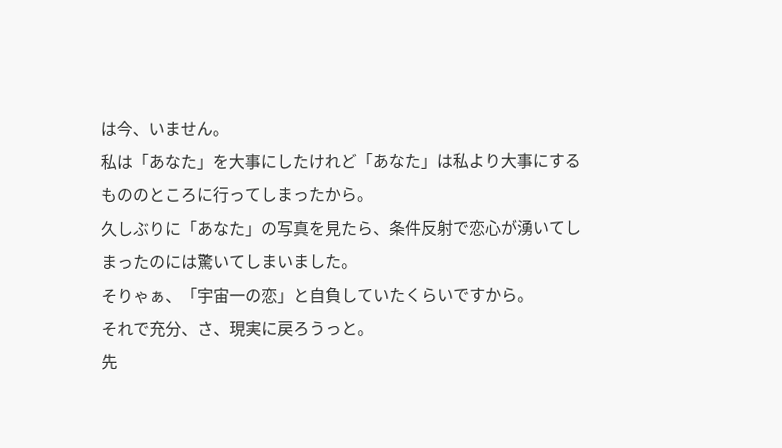は今、いません。
私は「あなた」を大事にしたけれど「あなた」は私より大事にするもののところに行ってしまったから。
久しぶりに「あなた」の写真を見たら、条件反射で恋心が湧いてしまったのには驚いてしまいました。
そりゃぁ、「宇宙一の恋」と自負していたくらいですから。
それで充分、さ、現実に戻ろうっと。
先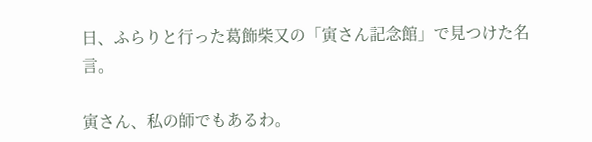日、ふらりと行った葛飾柴又の「寅さん記念館」で見つけた名言。

寅さん、私の師でもあるわ。